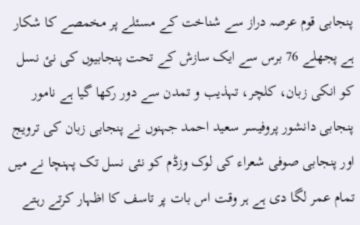پنجابی قوم عرصہ دراز سے شناخت کے مسئلے پر مخمصے کا شکار ہے پجھلے 76 برس سے ایک سازش کے تحت پنجابیوں کی نئ نسل کو انکی زبان، کلچر، تہذیب و تمدن سے دور رکھا گیا ہے نامور پنجابی دانشور پروفیسر سعید احمد جہنوں نے پنجابی زبان کی ترویج اور پنجابی صوفی شعراء کی لوک وزڈم کو نئی نسل تک پہنچا نے میں تمام عمر لگا دی ہے ہر وقت اس بات پر تاسف کا اظہار کرتے رہتے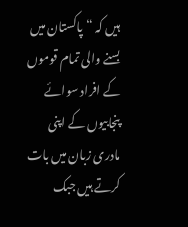ہیں کہ “پاکستان میں بسنے والی تمام قوموں کے افراد سوائے پنجابیوں کے اپنی مادری زبان میں بات کرتے ہیں جبک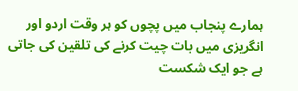ہمارے پنجاب میں پچوں کو ہر وقت اردو اور انگریزی میں بات چیت کرنے کی تلقین کی جاتی ہے جو ایک شکست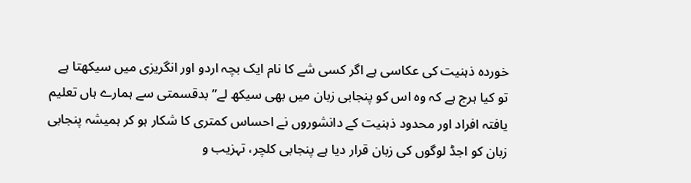خوردہ ذہنیت کی عکاسی ہے اگر کسی شے کا نام ایک بچہ اردو اور انگریزی میں سیکھتا ہے تو کیا ہرج ہے کہ وہ اس کو پنجابی زبان میں بھی سیکھ لے” بدقسمتی سے ہمارے ہاں تعلیم یافتہ افراد اور محدود ذہنیت کے دانشوروں نے احساس کمتری کا شکار ہو کر ہمیشہ پنجابی زبان کو اجڈ لوگوں کی زبان قرار دیا ہے پنجابی کلچر، تہزیب و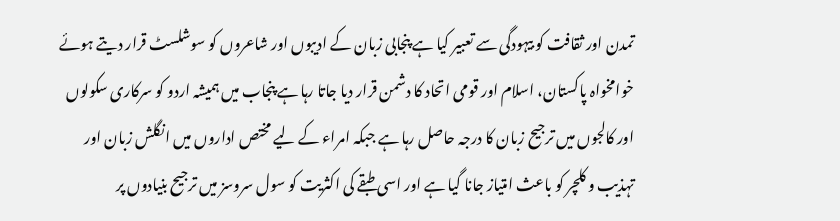تمدن اور ثقافت کو بیہودگی سے تعبیر کیا ہے پنجابی زبان کے ادیبوں اور شاعروں کو سوشلسٹ قرار دیتے ہوئے خوامخواہ پاکستان، اسلام اور قومی اتحاد کا دشمن قرار دیا جاتا رہا ہے پنجاب میں ہمیشہ اردو کو سرکاری سکولوں اور کالجوں میں ترجیح زبان کا درجہ حاصل رہا ہے جبکہ امراء کے لیے مختص اداروں میں انگلش زبان اور تہذیب و کلچر کو باعث امتیاز جانا گیا ہے اور اسی طبقے کی اکثریت کو سول سروسز میں ترجیح بنیادوں پر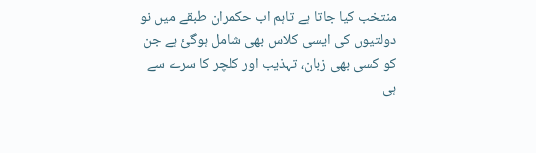منتخب کیا جاتا ہے تاہم اب حکمران طبقے میں نو دولتیوں کی ایسی کلاس بھی شامل ہوگئ ہے جن کو کسی بھی زبان، تہذیب اور کلچر کا سرے سے ہی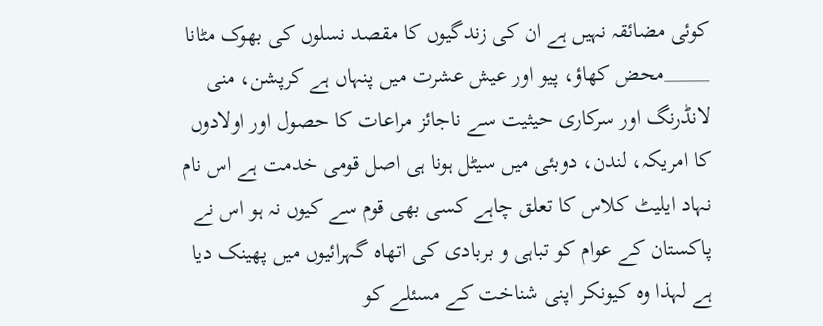کوئی مضائقہ نہیں ہے ان کی زندگیوں کا مقصد نسلوں کی بھوک مٹانا _____محض کھاؤ، پیو اور عیش عشرت میں پنہاں ہے کرپشن، منی لانڈرنگ اور سرکاری حیثیت سے ناجائز مراعات کا حصول اور اولادوں کا امریکہ، لندن، دوبئی میں سیٹل ہونا ہی اصل قومی خدمت ہے اس نام نہاد ایلیٹ کلاس کا تعلق چاہے کسی بھی قوم سے کیوں نہ ہو اس نے پاکستان کے عوام کو تباہی و بربادی کی اتھاہ گہرائیوں میں پھینک دیا ہے لہذا وہ کیونکر اپنی شناخت کے مسئلے کو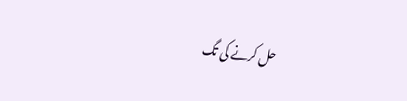حل کرنے کی تگ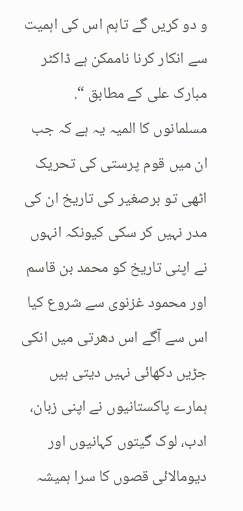و دو کریں گے تاہم اس کی اہمیت سے انکار کرنا ناممکن ہے ڈاکٹر مبارک علی کے مطابق “. مسلمانوں کا المیہ یہ ہے کہ جب ان میں قوم پرستی کی تحریک اٹھی تو برصغیر کی تاریخ ان کی مدر نہیں کر سکی کیونکہ انہوں نے اپنی تاریخ کو محمد بن قاسم اور محمود غزنوی سے شروع کیا اس سے آگے اس دھرتی میں انکی جڑیں دکھائی نہیں دیتی ہیں ہمارے پاکستانیوں نے اپنی زبان، ادب، لوک گیتوں کہانیوں اور دیومالائی قصوں کا سرا ہمیشہ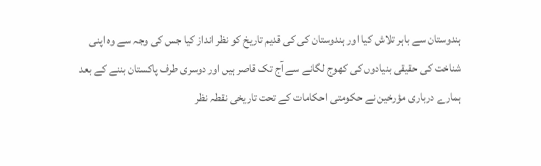ہندوستان سے باہر تلاش کیا اور ہندوستان کی کی قدیم تاریخ کو نظر انداز کیا جس کی وجہ سے وہ اپنی شناخت کی حقیقی بنیادوں کی کھوج لگانے سے آج تک قاصر ہیں اور دوسری طرف پاکستان بننے کے بعد ہمارے درباری مؤرخین نے حکومتی احکامات کے تحت تاریخی نقطہ نظر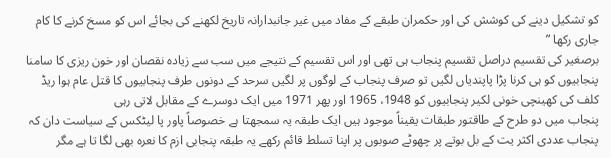کو تشکیل دینے کی کوشش کی اور حکمران طبقے کے مفاد میں غیر جانبدارانہ تاریخ لکھنے کی بجائے اس کو مسخ کرنے کا کام جاری رکھا ”
برصغیر کی تقسیم دراصل تقسیم پنجاب ہی تھی اور اس تقسیم کے نتیجے میں سب سے زیادہ نقصان اور خون ریزی کا سامنا پنجابیوں کو ہی کرنا پڑا پاپندیاں لگیں تو صرف پنجاب کے لوگوں پر لگیں سرحد کے دونوں طرف پنجابیوں کا قتل عام ہوا ریڈ کلف کی کھینچی خونی لکیر پنجابیوں کو 1948، 1965 اور پھر 1971 میں ایک دوسرے کے مقابل لاتی رہی
پنجاب میں دو طرح کے طاقتور طبقات یقیناً موجود ہیں ایک طبقہ یہ سمجھتا ہے خصوصاً پاور پا لیٹکس کے سیاست دان کہ پنجاب عددی اکثر یت کے بل بوتے پر چھوٹے صوبوں پر اپنا تسلط قائم رکھے یہ طبقہ پنجابی ازم کا نعرہ بھی لگا تا ہے مگر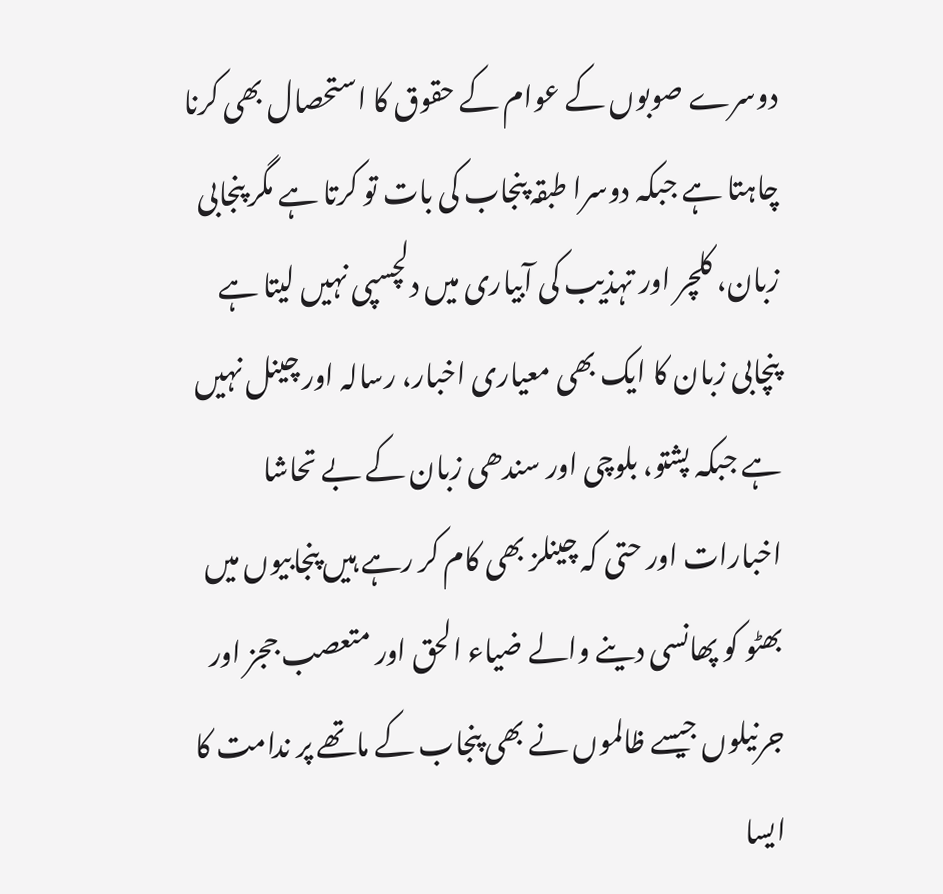دوسرے صوبوں کے عوام کے حقوق کا استحصال بھی کرنا چاہتا ہے جبکہ دوسرا طبقہ پنجاب کی بات تو کرتا ہے مگر پنجابی زبان، کلچر اور تہذیب کی آبیاری میں دلچسپی نہیں لیتا ہے پنچابی زبان کا ایک بھی معیاری اخبار، رسالہ اور چینل نہیں ہے جبکہ پشتو، بلوچی اور سندھی زبان کے بے تحاشا اخبارات اور حتی کہ چینلز بھی کام کر رہے ہیں پنجابیوں میں بھٹو کو پھانسی دینے والے ضیاء الحق اور متعصب ججز اور جرنیلوں جیسے ظالموں نے بھی پنجاب کے ماتھے پر ندامت کا ایسا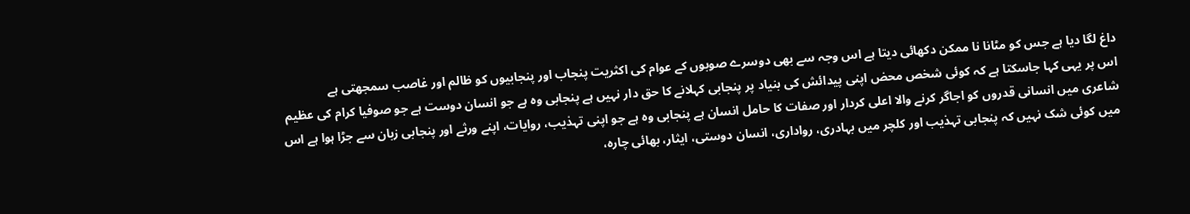داغ لگا دیا ہے جس کو مٹانا نا ممکن دکھائی دیتا ہے اس وجہ سے بھی دوسرے صوبوں کے عوام کی اکثریت پنجاب اور پنجابیوں کو ظالم اور غاصب سمجھتی ہے
اس پر یہی کہا جاسکتا ہے کہ کوئی شخص محض اپنی پیدائش کی بنیاد پر پنجابی کہلانے کا حق دار نہیں ہے پنجابی وہ ہے جو انسان دوست ہے جو صوفیا کرام کی عظیم شاعری میں انسانی قدروں کو اجاگر کرنے والا اعلی کردار اور صفات کا حامل انسان ہے پنجابی وہ ہے جو اپنی تہذیب، روایات، اپنے ورثے اور پنجابی زبان سے جڑا ہوا ہے اس میں کوئی شک نہیں کہ پنجابی تہذیب اور کلچر میں بہادری، رواداری، انسان دوستی، ایثار، بھائی چارہ،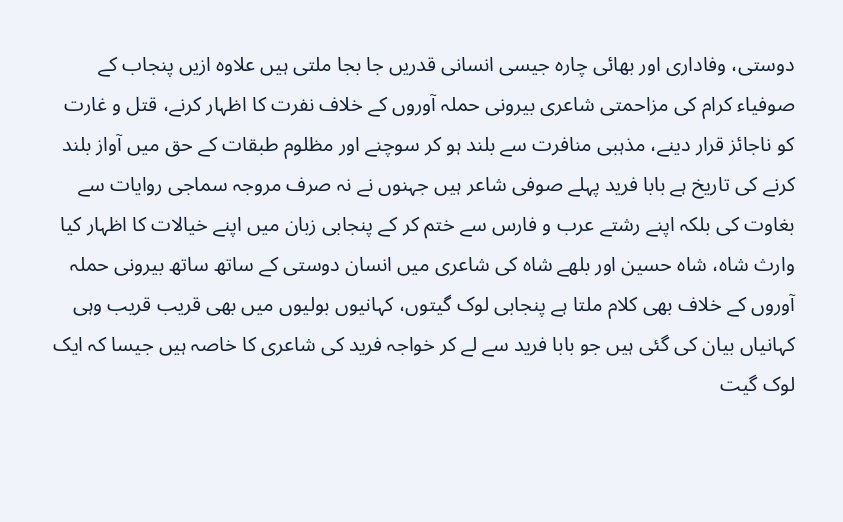دوستی، وفاداری اور بھائی چارہ جیسی انسانی قدریں جا بجا ملتی ہیں علاوہ ازیں پنجاب کے صوفیاء کرام کی مزاحمتی شاعری بیرونی حملہ آوروں کے خلاف نفرت کا اظہار کرنے، قتل و غارت کو ناجائز قرار دینے، مذہبی منافرت سے بلند ہو کر سوچنے اور مظلوم طبقات کے حق میں آواز بلند کرنے کی تاریخ ہے بابا فرید پہلے صوفی شاعر ہیں جہنوں نے نہ صرف مروجہ سماجی روایات سے بغاوت کی بلکہ اپنے رشتے عرب و فارس سے ختم کر کے پنجابی زبان میں اپنے خیالات کا اظہار کیا وارث شاہ، شاہ حسین اور بلھے شاہ کی شاعری میں انسان دوستی کے ساتھ ساتھ بیرونی حملہ آوروں کے خلاف بھی کلام ملتا ہے پنجابی لوک گیتوں، کہانیوں بولیوں میں بھی قریب قریب وہی کہانیاں بیان کی گئی ہیں جو بابا فرید سے لے کر خواجہ فرید کی شاعری کا خاصہ ہیں جیسا کہ ایک لوک گیت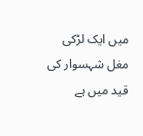میں ایک لڑکی مغل شہسوار کی قید میں ہے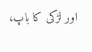اور لڑکی کا باپ،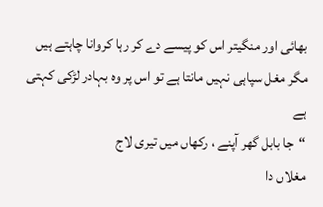بھائی اور منگیتر اس کو پیسے دے کر رہا کروانا چاہتے ہیں مگر مغل سپاہی نہیں مانتا ہے تو اس پر وہ بہادر لڑکی کہتی ہے
“جا بابل گھر آپنے ، رکھاں میں تیری لاج
مغلاں دا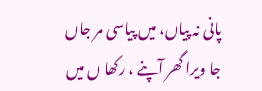پانی نہ پیاں، میں پیاسی مر جاں
جا ویرا گھر آپنے ، رکھا ں میں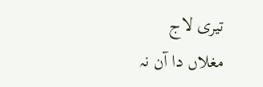تیری لاج
مغلاں دا آن نہ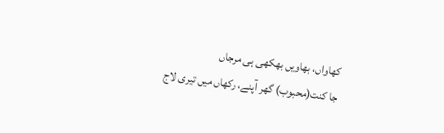کھاواں، بھاویں بھکھی ہی مرجاں
جا کنت(محبوب) گھر آپنے، رکھاں میں تیری لاج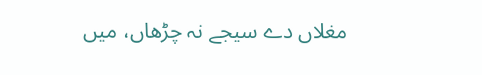مغلاں دے سیجے نہ چڑھاں، میں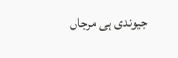جیوندی ہی مرجاں